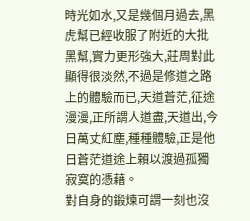時光如水,又是幾個月過去,黑虎幫已經收服了附近的大批黑幫,實力更形強大,莊周對此顯得很淡然,不過是修道之路上的體驗而已,天道蒼茫,征途漫漫,正所謂人道盡,天道出,今日萬丈紅塵,種種體驗,正是他日蒼茫道途上賴以渡過孤獨寂寞的憑藉。
對自身的鍛煉可謂一刻也沒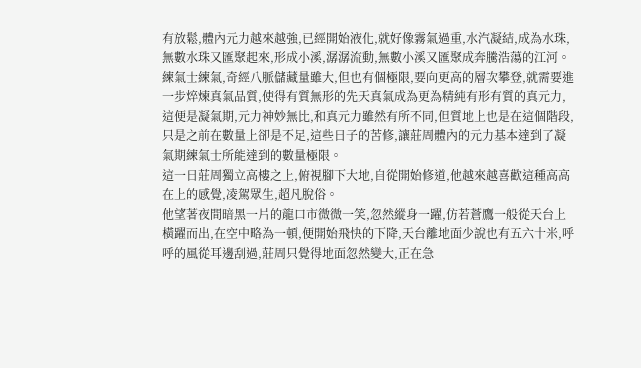有放鬆,體內元力越來越強,已經開始液化,就好像霧氣過重,水汽凝結,成為水珠,無數水珠又匯聚起來,形成小溪,潺潺流動,無數小溪又匯聚成奔騰浩蕩的江河。
練氣士練氣,奇經八脈儲藏量雖大,但也有個極限,要向更高的層次攀登,就需要進一步焠煉真氣品質,使得有質無形的先天真氣成為更為精純有形有質的真元力,這便是凝氣期,元力神妙無比,和真元力雖然有所不同,但質地上也是在這個階段,只是之前在數量上卻是不足,這些日子的苦修,讓莊周體內的元力基本達到了凝氣期練氣士所能達到的數量極限。
這一日莊周獨立高樓之上,俯視腳下大地,自從開始修道,他越來越喜歡這種高高在上的感覺,凌駕眾生,超凡脫俗。
他望著夜間暗黑一片的龍口市微微一笑,忽然縱身一躍,仿若蒼鷹一般從天台上橫躍而出,在空中略為一頓,便開始飛快的下降,天台離地面少說也有五六十米,呼呼的風從耳邊刮過,莊周只覺得地面忽然變大,正在急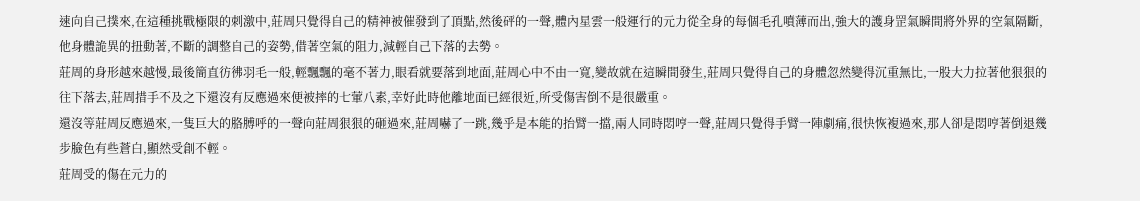速向自己撲來,在這種挑戰極限的刺激中,莊周只覺得自己的精神被催發到了頂點,然後砰的一聲,體內星雲一般運行的元力從全身的每個毛孔噴薄而出,強大的護身罡氣瞬間將外界的空氣隔斷,他身體詭異的扭動著,不斷的調整自己的姿勢,借著空氣的阻力,減輕自己下落的去勢。
莊周的身形越來越慢,最後簡直彷彿羽毛一般,輕飄飄的毫不著力,眼看就要落到地面,莊周心中不由一寬,變故就在這瞬間發生,莊周只覺得自己的身體忽然變得沉重無比,一股大力拉著他狠狠的往下落去,莊周措手不及之下還沒有反應過來便被摔的七葷八素,幸好此時他離地面已經很近,所受傷害倒不是很嚴重。
還沒等莊周反應過來,一隻巨大的胳膊呼的一聲向莊周狠狠的砸過來,莊周嚇了一跳,幾乎是本能的抬臂一擋,兩人同時悶哼一聲,莊周只覺得手臂一陣劇痛,很快恢複過來,那人卻是悶哼著倒退幾步臉色有些蒼白,顯然受創不輕。
莊周受的傷在元力的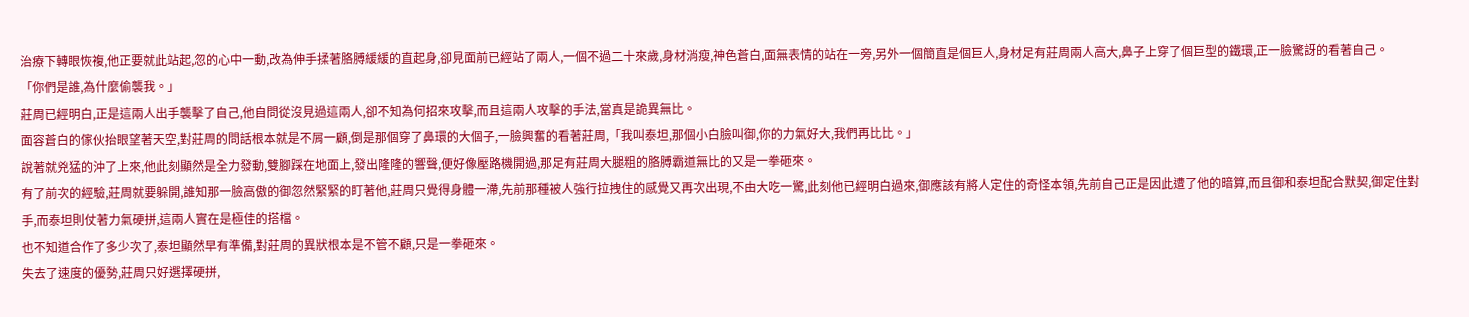治療下轉眼恢複,他正要就此站起,忽的心中一動,改為伸手揉著胳膊緩緩的直起身,卻見面前已經站了兩人,一個不過二十來歲,身材消瘦,神色蒼白,面無表情的站在一旁,另外一個簡直是個巨人,身材足有莊周兩人高大,鼻子上穿了個巨型的鐵環,正一臉驚訝的看著自己。
「你們是誰,為什麼偷襲我。」
莊周已經明白,正是這兩人出手襲擊了自己,他自問從沒見過這兩人,卻不知為何招來攻擊,而且這兩人攻擊的手法,當真是詭異無比。
面容蒼白的傢伙抬眼望著天空,對莊周的問話根本就是不屑一顧,倒是那個穿了鼻環的大個子,一臉興奮的看著莊周,「我叫泰坦,那個小白臉叫御,你的力氣好大,我們再比比。」
說著就兇猛的沖了上來,他此刻顯然是全力發動,雙腳踩在地面上,發出隆隆的響聲,便好像壓路機開過,那足有莊周大腿粗的胳膊霸道無比的又是一拳砸來。
有了前次的經驗,莊周就要躲開,誰知那一臉高傲的御忽然緊緊的盯著他,莊周只覺得身體一滯,先前那種被人強行拉拽住的感覺又再次出現,不由大吃一驚,此刻他已經明白過來,御應該有將人定住的奇怪本領,先前自己正是因此遭了他的暗算,而且御和泰坦配合默契,御定住對手,而泰坦則仗著力氣硬拼,這兩人實在是極佳的搭檔。
也不知道合作了多少次了,泰坦顯然早有準備,對莊周的異狀根本是不管不顧,只是一拳砸來。
失去了速度的優勢,莊周只好選擇硬拼,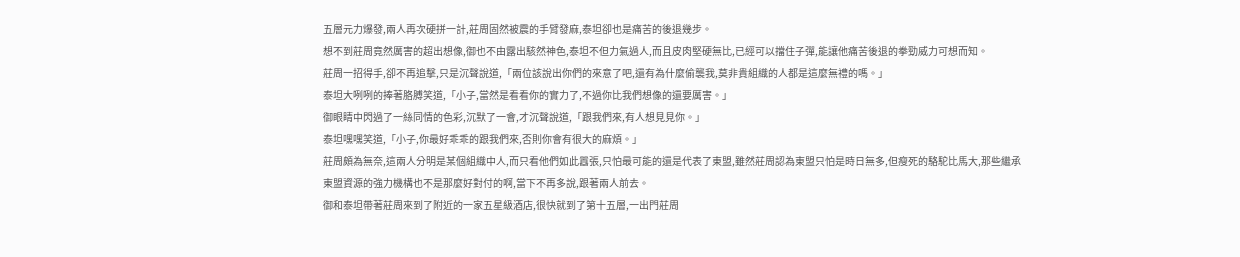五層元力爆發,兩人再次硬拼一計,莊周固然被震的手臂發麻,泰坦卻也是痛苦的後退幾步。
想不到莊周竟然厲害的超出想像,御也不由露出駭然神色,泰坦不但力氣過人,而且皮肉堅硬無比,已經可以擋住子彈,能讓他痛苦後退的拳勁威力可想而知。
莊周一招得手,卻不再追擊,只是沉聲說道,「兩位該說出你們的來意了吧,還有為什麼偷襲我,莫非貴組織的人都是這麼無禮的嗎。」
泰坦大咧咧的捧著胳膊笑道,「小子,當然是看看你的實力了,不過你比我們想像的還要厲害。」
御眼睛中閃過了一絲同情的色彩,沉默了一會,才沉聲說道,「跟我們來,有人想見見你。」
泰坦嘿嘿笑道,「小子,你最好乖乖的跟我們來,否則你會有很大的麻煩。」
莊周頗為無奈,這兩人分明是某個組織中人,而只看他們如此囂張,只怕最可能的還是代表了東盟,雖然莊周認為東盟只怕是時日無多,但瘦死的駱駝比馬大,那些繼承東盟資源的強力機構也不是那麼好對付的啊,當下不再多說,跟著兩人前去。
御和泰坦帶著莊周來到了附近的一家五星級酒店,很快就到了第十五層,一出門莊周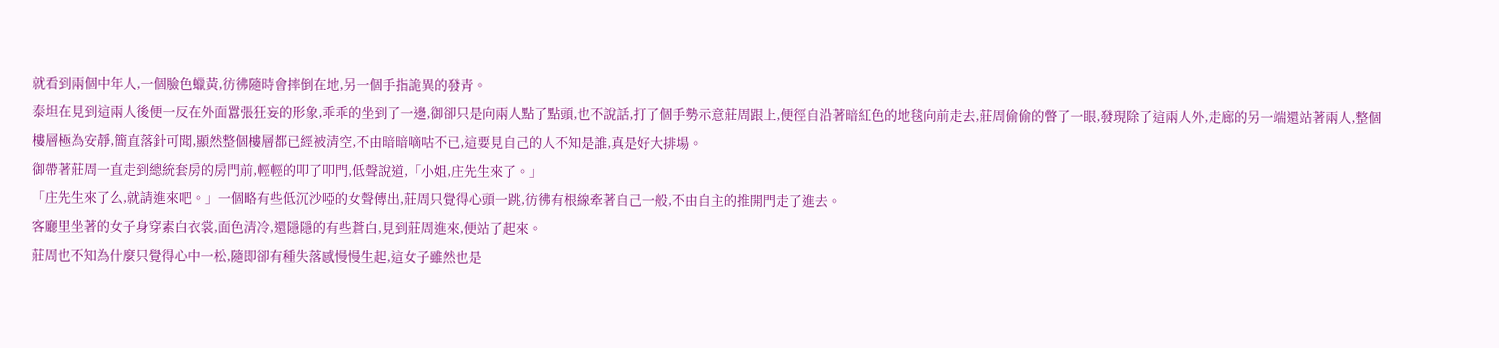就看到兩個中年人,一個臉色蠟黃,彷彿隨時會摔倒在地,另一個手指詭異的發青。
泰坦在見到這兩人後便一反在外面囂張狂妄的形象,乖乖的坐到了一邊,御卻只是向兩人點了點頭,也不說話,打了個手勢示意莊周跟上,便徑自沿著暗紅色的地毯向前走去,莊周偷偷的瞥了一眼,發現除了這兩人外,走廊的另一端還站著兩人,整個樓層極為安靜,簡直落針可聞,顯然整個樓層都已經被清空,不由暗暗嘀咕不已,這要見自己的人不知是誰,真是好大排場。
御帶著莊周一直走到總統套房的房門前,輕輕的叩了叩門,低聲說道,「小姐,庄先生來了。」
「庄先生來了么,就請進來吧。」一個略有些低沉沙啞的女聲傳出,莊周只覺得心頭一跳,彷彿有根線牽著自己一般,不由自主的推開門走了進去。
客廳里坐著的女子身穿素白衣裳,面色清冷,還隱隱的有些蒼白,見到莊周進來,便站了起來。
莊周也不知為什麼只覺得心中一松,隨即卻有種失落感慢慢生起,這女子雖然也是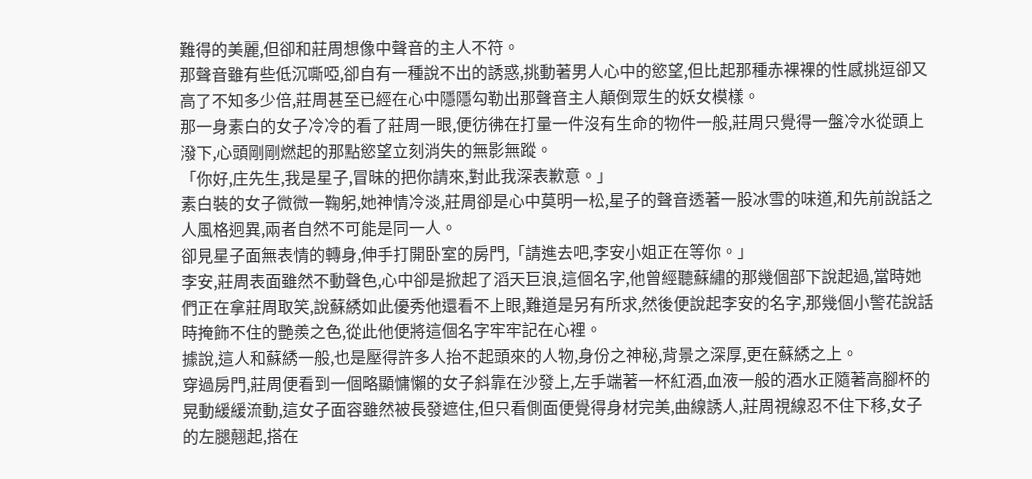難得的美麗,但卻和莊周想像中聲音的主人不符。
那聲音雖有些低沉嘶啞,卻自有一種說不出的誘惑,挑動著男人心中的慾望,但比起那種赤裸裸的性感挑逗卻又高了不知多少倍,莊周甚至已經在心中隱隱勾勒出那聲音主人顛倒眾生的妖女模樣。
那一身素白的女子冷冷的看了莊周一眼,便彷彿在打量一件沒有生命的物件一般,莊周只覺得一盤冷水從頭上潑下,心頭剛剛燃起的那點慾望立刻消失的無影無蹤。
「你好,庄先生,我是星子,冒昧的把你請來,對此我深表歉意。」
素白裝的女子微微一鞠躬,她神情冷淡,莊周卻是心中莫明一松,星子的聲音透著一股冰雪的味道,和先前說話之人風格迥異,兩者自然不可能是同一人。
卻見星子面無表情的轉身,伸手打開卧室的房門,「請進去吧,李安小姐正在等你。」
李安,莊周表面雖然不動聲色,心中卻是掀起了滔天巨浪,這個名字,他曾經聽蘇繡的那幾個部下說起過,當時她們正在拿莊周取笑,說蘇綉如此優秀他還看不上眼,難道是另有所求,然後便說起李安的名字,那幾個小警花說話時掩飾不住的艷羨之色,從此他便將這個名字牢牢記在心裡。
據說,這人和蘇綉一般,也是壓得許多人抬不起頭來的人物,身份之神秘,背景之深厚,更在蘇綉之上。
穿過房門,莊周便看到一個略顯慵懶的女子斜靠在沙發上,左手端著一杯紅酒,血液一般的酒水正隨著高腳杯的晃動緩緩流動,這女子面容雖然被長發遮住,但只看側面便覺得身材完美,曲線誘人,莊周視線忍不住下移,女子的左腿翹起,搭在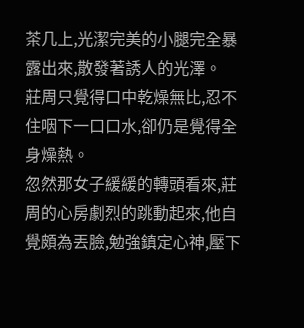茶几上,光潔完美的小腿完全暴露出來,散發著誘人的光澤。
莊周只覺得口中乾燥無比,忍不住咽下一口口水,卻仍是覺得全身燥熱。
忽然那女子緩緩的轉頭看來,莊周的心房劇烈的跳動起來,他自覺頗為丟臉,勉強鎮定心神,壓下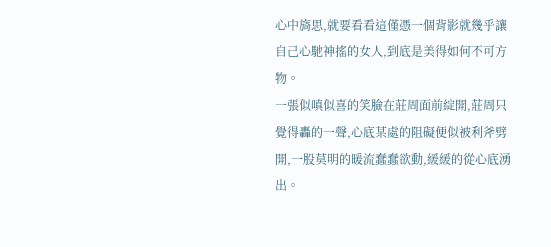心中旖思,就要看看這僅憑一個背影就幾乎讓自己心馳神搖的女人,到底是美得如何不可方物。
一張似嗔似喜的笑臉在莊周面前綻開,莊周只覺得轟的一聲,心底某處的阻礙便似被利斧劈開,一股莫明的暖流蠢蠢欲動,緩緩的從心底湧出。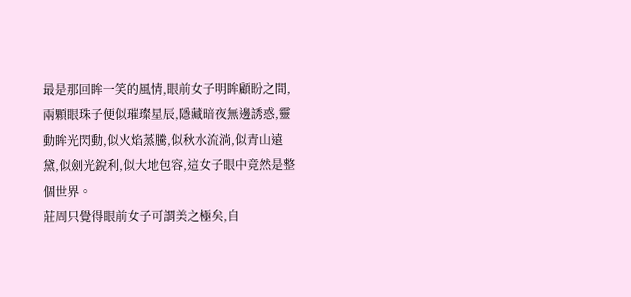最是那回眸一笑的風情,眼前女子明眸顧盼之間,兩顆眼珠子便似璀璨星辰,隱藏暗夜無邊誘惑,靈動眸光閃動,似火焰蒸騰,似秋水流淌,似青山遠黛,似劍光銳利,似大地包容,這女子眼中竟然是整個世界。
莊周只覺得眼前女子可謂美之極矣,自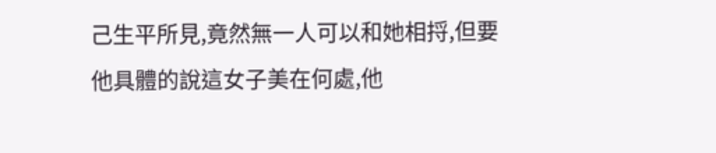己生平所見,竟然無一人可以和她相捋,但要他具體的說這女子美在何處,他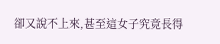卻又說不上來,甚至這女子究竟長得